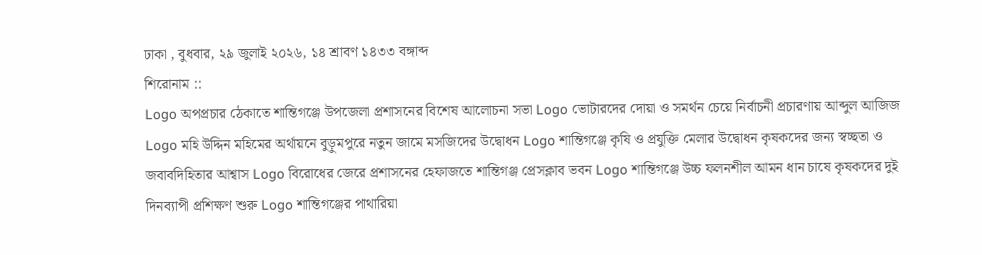ঢাকা , বুধবার, ২৯ জুলাই ২০২৬, ১৪ শ্রাবণ ১৪৩৩ বঙ্গাব্দ
শিরোনাম ::
Logo অপপ্রচার ঠেকাতে শান্তিগঞ্জে উপজেলা প্রশাসনের বিশেষ আলোচনা সভা Logo ভোটারদের দোয়া ও সমর্থন চেয়ে নির্বাচনী প্রচারণায় আব্দুল আজিজ Logo মহি উদ্দিন মহিমের অর্থায়নে বুড়ুমপুরে নতুন জামে মসজিদের উদ্বোধন Logo শান্তিগঞ্জে কৃষি ও প্রযুক্তি মেলার উদ্বোধন কৃষকদের জন্য স্বচ্ছতা ও জবাবদিহিতার আশ্বাস Logo বিরোধের জেরে প্রশাসনের হেফাজতে শান্তিগঞ্জ প্রেসক্লাব ভবন Logo শান্তিগঞ্জে উচ্চ ফলনশীল আমন ধান চাষে কৃষকদের দুই দিনব্যাপী প্রশিক্ষণ শুরু Logo শান্তিগঞ্জের পাথারিয়া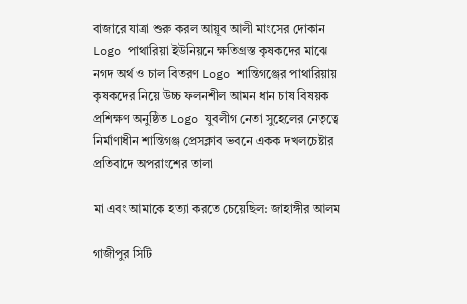বাজারে যাত্রা শুরু করল আয়ূব আলী মাংসের দোকান Logo পাথারিয়া ইউনিয়নে ক্ষতিগ্রস্ত কৃষকদের মাঝে নগদ অর্থ ও চাল বিতরণ Logo শান্তিগঞ্জের পাথারিয়ায় কৃষকদের নিয়ে উচ্চ ফলনশীল আমন ধান চাষ বিষয়ক প্রশিক্ষণ অনুষ্ঠিত Logo যুবলীগ নেতা সুহেলের নেতৃত্বে নির্মাণাধীন শান্তিগঞ্জ প্রেসক্লাব ভবনে একক দখলচেষ্টার প্রতিবাদে অপরাংশের তালা

মা এবং আমাকে হত্যা করতে চেয়েছিল: জাহাঙ্গীর আলম

গাজীপুর সিটি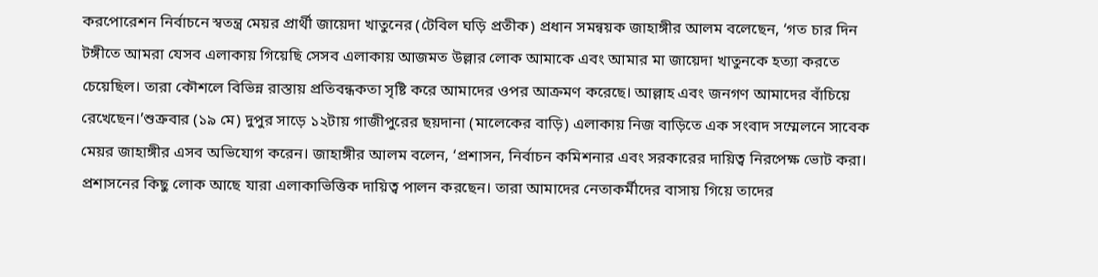করপোরেশন নির্বাচনে স্বতন্ত্র মেয়র প্রার্থী জায়েদা খাতুনের (টেবিল ঘড়ি প্রতীক) প্রধান সমন্বয়ক জাহাঙ্গীর আলম বলেছেন, ‘গত চার দিন টঙ্গীতে আমরা যেসব এলাকায় গিয়েছি সেসব এলাকায় আজমত উল্লার লোক আমাকে এবং আমার মা জায়েদা খাতুনকে হত্যা করতে চেয়েছিল। তারা কৌশলে বিভিন্ন রাস্তায় প্রতিবন্ধকতা সৃষ্টি করে আমাদের ওপর আক্রমণ করেছে। আল্লাহ এবং জনগণ আমাদের বাঁচিয়ে রেখেছেন।’শুক্রবার (১৯ মে) দুপুর সাড়ে ১২টায় গাজীপুরের ছয়দানা (মালেকের বাড়ি) এলাকায় নিজ বাড়িতে এক সংবাদ সম্মেলনে সাবেক মেয়র জাহাঙ্গীর এসব অভিযোগ করেন। জাহাঙ্গীর আলম বলেন, ‘প্রশাসন, নির্বাচন কমিশনার এবং সরকারের দায়িত্ব নিরপেক্ষ ভোট করা। প্রশাসনের কিছু লোক আছে যারা এলাকাভিত্তিক দায়িত্ব পালন করছেন। তারা আমাদের নেতাকর্মীদের বাসায় গিয়ে তাদের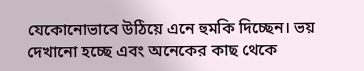যেকোনোভাবে উঠিয়ে এনে হুমকি দিচ্ছেন। ভয় দেখানো হচ্ছে এবং অনেকের কাছ থেকে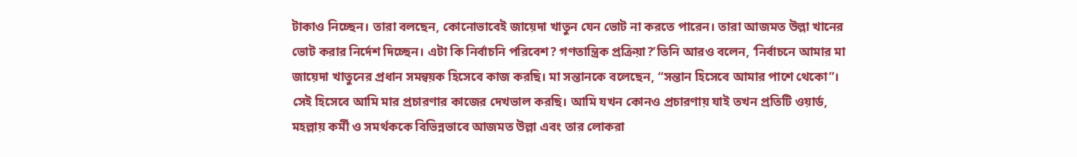টাকাও নিচ্ছেন। তারা বলছেন, কোনোভাবেই জায়েদা খাতুন যেন ভোট না করতে পারেন। তারা আজমত উল্লা খানের ভোট করার নির্দেশ দিচ্ছেন। এটা কি নির্বাচনি পরিবেশ? গণতান্ত্রিক প্রক্রিয়া?’তিনি আরও বলেন, ‘নির্বাচনে আমার মা জায়েদা খাতুনের প্রধান সমন্বয়ক হিসেবে কাজ করছি। মা সন্তানকে বলেছেন, “সন্তান হিসেবে আমার পাশে থেকো”। সেই হিসেবে আমি মার প্রচারণার কাজের দেখভাল করছি। আমি যখন কোনও প্রচারণায় যাই তখন প্রতিটি ওয়ার্ড, মহল্লায় কর্মী ও সমর্থককে বিভিন্নভাবে আজমত উল্লা এবং তার লোকরা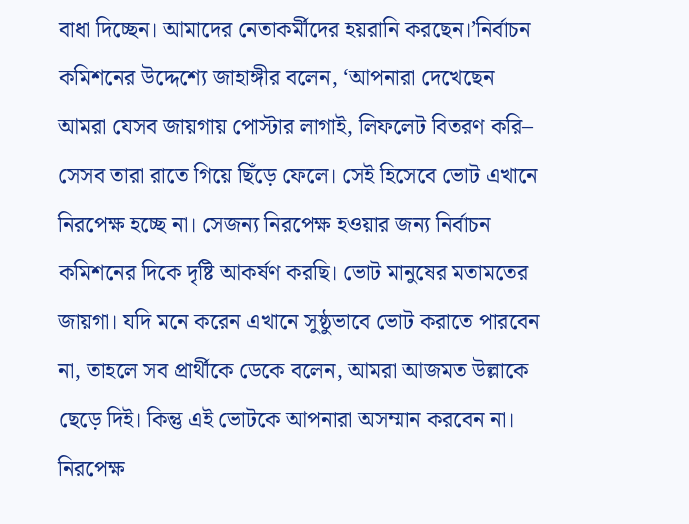বাধা দিচ্ছেন। আমাদের নেতাকর্মীদের হয়রানি করছেন।’নির্বাচন কমিশনের উদ্দেশ্যে জাহাঙ্গীর বলেন, ‘আপনারা দেখেছেন আমরা যেসব জায়গায় পোস্টার লাগাই, লিফলেট বিতরণ করি– সেসব তারা রাতে গিয়ে ছিঁড়ে ফেলে। সেই হিসেবে ভোট এখানে নিরপেক্ষ হচ্ছে না। সেজন্য নিরপেক্ষ হওয়ার জন্য নির্বাচন কমিশনের দিকে দৃষ্টি আকর্ষণ করছি। ভোট মানুষের মতামতের জায়গা। যদি মনে করেন এখানে সুষ্ঠুভাবে ভোট করাতে পারবেন না, তাহলে সব প্রার্থীকে ডেকে বলেন, আমরা আজমত উল্লাকে ছেড়ে দিই। কিন্তু এই ভোটকে আপনারা অসম্মান করবেন না। নিরপেক্ষ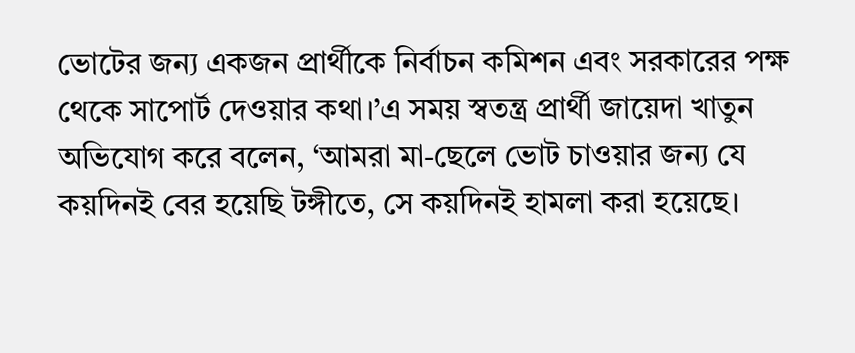ভোটের জন্য একজন প্রার্থীকে নির্বাচন কমিশন এবং সরকারের পক্ষ থেকে সাপোর্ট দেওয়ার কথা।’এ সময় স্বতন্ত্র প্রার্থী জায়েদা খাতুন অভিযোগ করে বলেন, ‘আমরা মা-ছেলে ভোট চাওয়ার জন্য যে কয়দিনই বের হয়েছি টঙ্গীতে, সে কয়দিনই হামলা করা হয়েছে।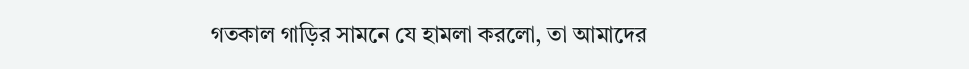গতকাল গাড়ির সামনে যে হামলা করলো, তা আমাদের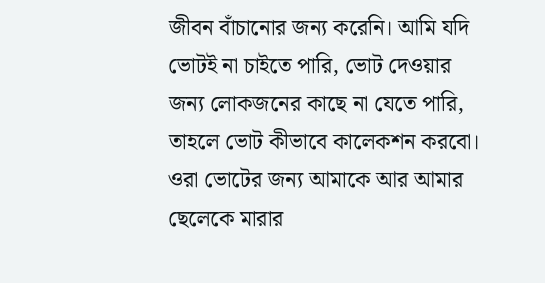জীবন বাঁচানোর জন্য করেনি। আমি যদি ভোটই না চাইতে পারি, ভোট দেওয়ার জন্য লোকজনের কাছে না যেতে পারি, তাহলে ভোট কীভাবে কালেকশন করবো। ওরা ভোটের জন্য আমাকে আর আমার ছেলেকে মারার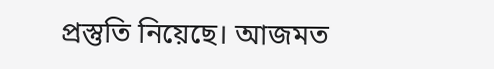প্রস্তুতি নিয়েছে। আজমত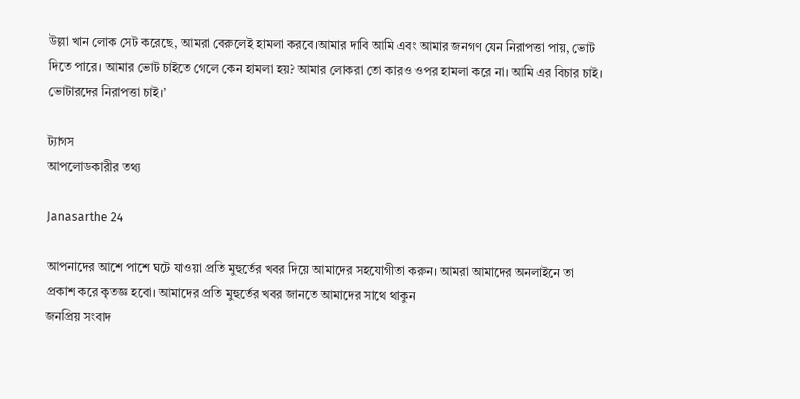উল্লা খান লোক সেট করেছে, আমরা বেরুলেই হামলা করবে।আমার দাবি আমি এবং আমার জনগণ যেন নিরাপত্তা পায়, ভোট দিতে পারে। আমার ভোট চাইতে গেলে কেন হামলা হয়? আমার লোকরা তো কারও ওপর হামলা করে না। আমি এর বিচার চাই। ভোটারদের নিরাপত্তা চাই।’

ট্যাগস
আপলোডকারীর তথ্য

Janasarthe 24

আপনাদের আশে পাশে ঘটে যাওয়া প্রতি মুহুর্তের খবর দিয়ে আমাদের সহযোগীতা করুন। আমরা আমাদের অনলাইনে তা প্রকাশ করে কৃতজ্ঞ হবো। আমাদের প্রতি মুহুর্তের খবর জানতে আমাদের সাথে থাকুন
জনপ্রিয় সংবাদ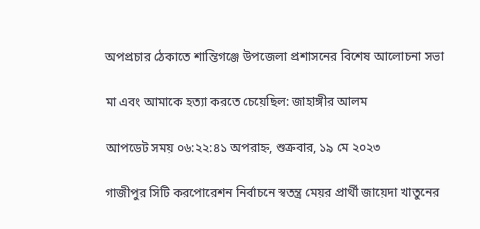অপপ্রচার ঠেকাতে শান্তিগঞ্জে উপজেলা প্রশাসনের বিশেষ আলোচনা সভা

মা এবং আমাকে হত্যা করতে চেয়েছিল: জাহাঙ্গীর আলম

আপডেট সময় ০৬:২২:৪১ অপরাহ্ন, শুক্রবার, ১৯ মে ২০২৩

গাজীপুর সিটি করপোরেশন নির্বাচনে স্বতন্ত্র মেয়র প্রার্থী জায়েদা খাতুনের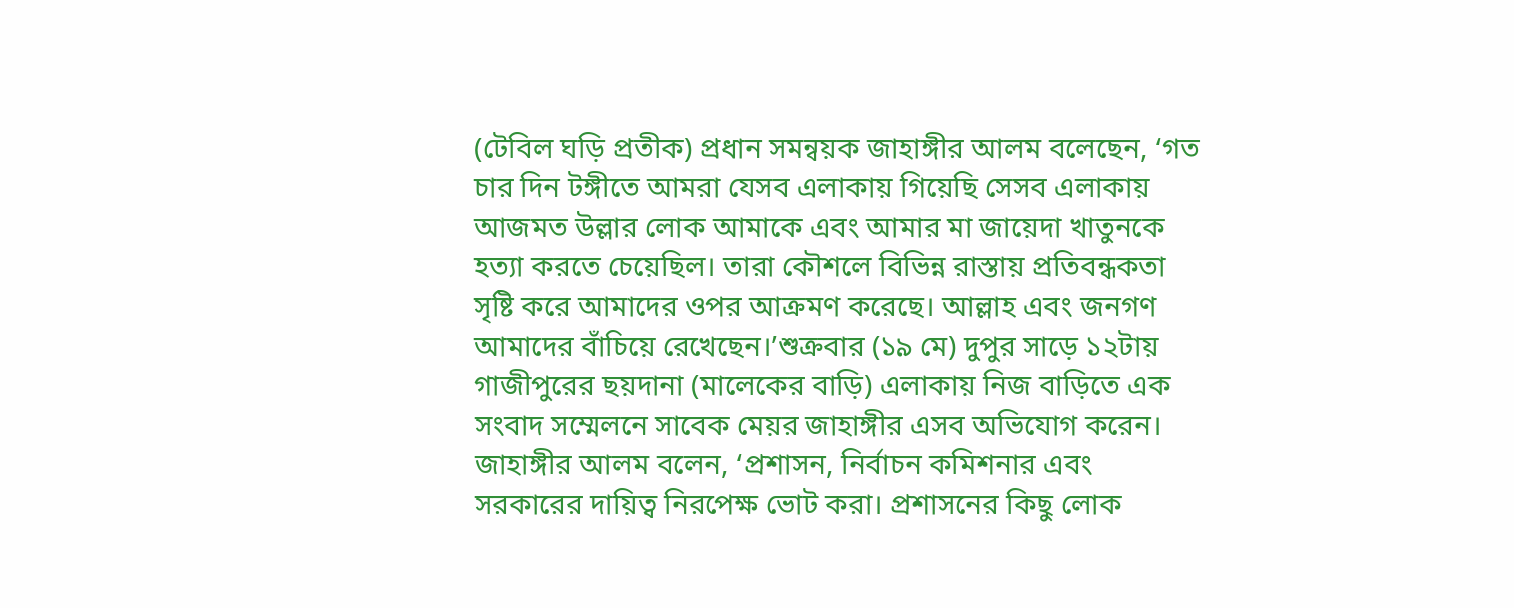(টেবিল ঘড়ি প্রতীক) প্রধান সমন্বয়ক জাহাঙ্গীর আলম বলেছেন, ‘গত চার দিন টঙ্গীতে আমরা যেসব এলাকায় গিয়েছি সেসব এলাকায় আজমত উল্লার লোক আমাকে এবং আমার মা জায়েদা খাতুনকে হত্যা করতে চেয়েছিল। তারা কৌশলে বিভিন্ন রাস্তায় প্রতিবন্ধকতা সৃষ্টি করে আমাদের ওপর আক্রমণ করেছে। আল্লাহ এবং জনগণ আমাদের বাঁচিয়ে রেখেছেন।’শুক্রবার (১৯ মে) দুপুর সাড়ে ১২টায় গাজীপুরের ছয়দানা (মালেকের বাড়ি) এলাকায় নিজ বাড়িতে এক সংবাদ সম্মেলনে সাবেক মেয়র জাহাঙ্গীর এসব অভিযোগ করেন। জাহাঙ্গীর আলম বলেন, ‘প্রশাসন, নির্বাচন কমিশনার এবং সরকারের দায়িত্ব নিরপেক্ষ ভোট করা। প্রশাসনের কিছু লোক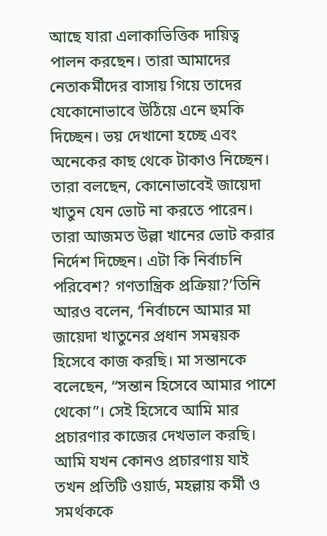আছে যারা এলাকাভিত্তিক দায়িত্ব পালন করছেন। তারা আমাদের নেতাকর্মীদের বাসায় গিয়ে তাদের যেকোনোভাবে উঠিয়ে এনে হুমকি দিচ্ছেন। ভয় দেখানো হচ্ছে এবং অনেকের কাছ থেকে টাকাও নিচ্ছেন। তারা বলছেন, কোনোভাবেই জায়েদা খাতুন যেন ভোট না করতে পারেন। তারা আজমত উল্লা খানের ভোট করার নির্দেশ দিচ্ছেন। এটা কি নির্বাচনি পরিবেশ? গণতান্ত্রিক প্রক্রিয়া?’তিনি আরও বলেন, ‘নির্বাচনে আমার মা জায়েদা খাতুনের প্রধান সমন্বয়ক হিসেবে কাজ করছি। মা সন্তানকে বলেছেন, “সন্তান হিসেবে আমার পাশে থেকো”। সেই হিসেবে আমি মার প্রচারণার কাজের দেখভাল করছি। আমি যখন কোনও প্রচারণায় যাই তখন প্রতিটি ওয়ার্ড, মহল্লায় কর্মী ও সমর্থককে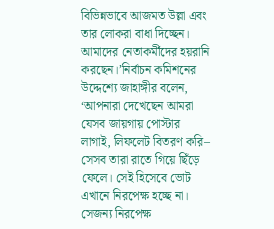বিভিন্নভাবে আজমত উল্লা এবং তার লোকরা বাধা দিচ্ছেন। আমাদের নেতাকর্মীদের হয়রানি করছেন।’নির্বাচন কমিশনের উদ্দেশ্যে জাহাঙ্গীর বলেন, ‘আপনারা দেখেছেন আমরা যেসব জায়গায় পোস্টার লাগাই, লিফলেট বিতরণ করি– সেসব তারা রাতে গিয়ে ছিঁড়ে ফেলে। সেই হিসেবে ভোট এখানে নিরপেক্ষ হচ্ছে না। সেজন্য নিরপেক্ষ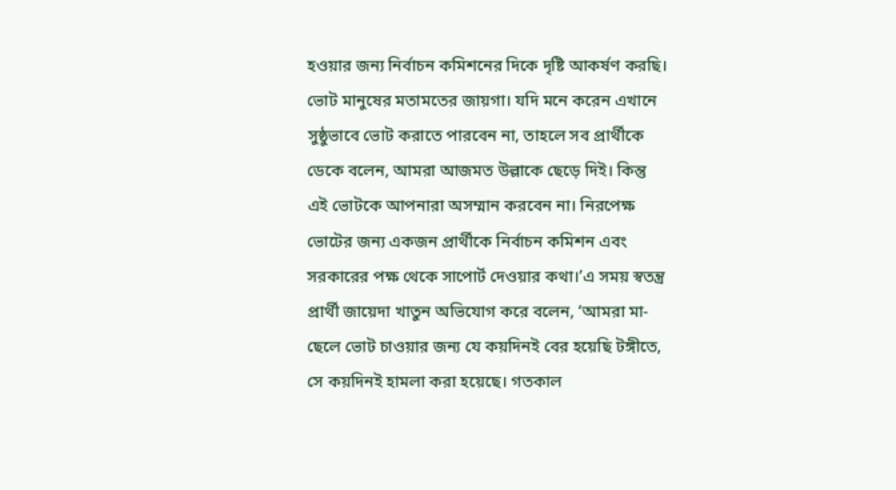হওয়ার জন্য নির্বাচন কমিশনের দিকে দৃষ্টি আকর্ষণ করছি। ভোট মানুষের মতামতের জায়গা। যদি মনে করেন এখানে সুষ্ঠুভাবে ভোট করাতে পারবেন না, তাহলে সব প্রার্থীকে ডেকে বলেন, আমরা আজমত উল্লাকে ছেড়ে দিই। কিন্তু এই ভোটকে আপনারা অসম্মান করবেন না। নিরপেক্ষ ভোটের জন্য একজন প্রার্থীকে নির্বাচন কমিশন এবং সরকারের পক্ষ থেকে সাপোর্ট দেওয়ার কথা।’এ সময় স্বতন্ত্র প্রার্থী জায়েদা খাতুন অভিযোগ করে বলেন, ‘আমরা মা-ছেলে ভোট চাওয়ার জন্য যে কয়দিনই বের হয়েছি টঙ্গীতে, সে কয়দিনই হামলা করা হয়েছে। গতকাল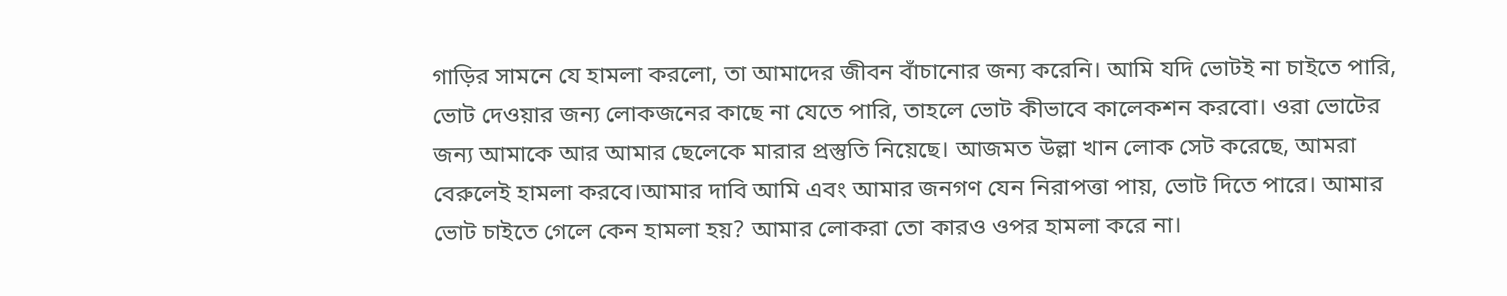গাড়ির সামনে যে হামলা করলো, তা আমাদের জীবন বাঁচানোর জন্য করেনি। আমি যদি ভোটই না চাইতে পারি, ভোট দেওয়ার জন্য লোকজনের কাছে না যেতে পারি, তাহলে ভোট কীভাবে কালেকশন করবো। ওরা ভোটের জন্য আমাকে আর আমার ছেলেকে মারার প্রস্তুতি নিয়েছে। আজমত উল্লা খান লোক সেট করেছে, আমরা বেরুলেই হামলা করবে।আমার দাবি আমি এবং আমার জনগণ যেন নিরাপত্তা পায়, ভোট দিতে পারে। আমার ভোট চাইতে গেলে কেন হামলা হয়? আমার লোকরা তো কারও ওপর হামলা করে না।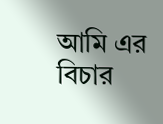আমি এর বিচার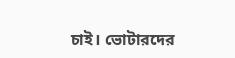চাই। ভোটারদের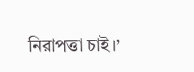নিরাপত্তা চাই।’